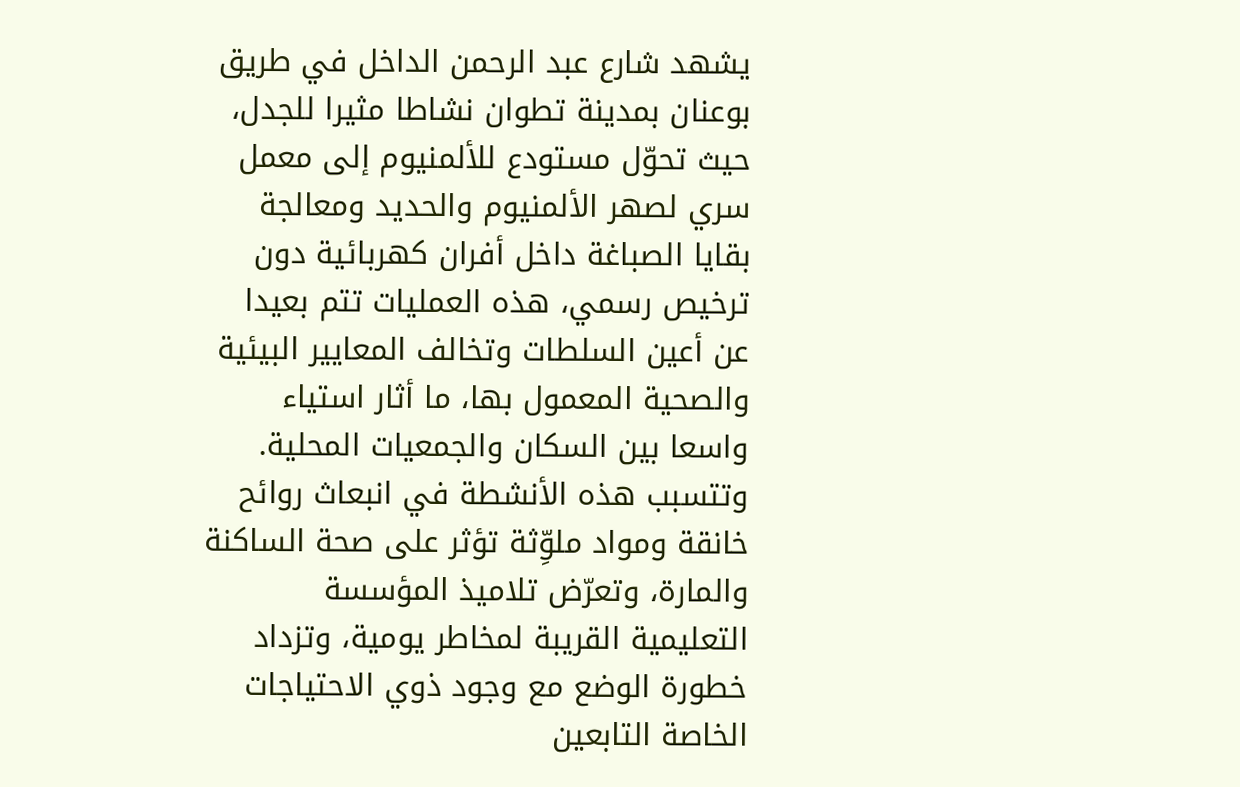يشهد شارع عبد الرحمن الداخل في طريق بوعنان بمدينة تطوان نشاطا مثيرا للجدل، حيث تحوّل مستودع للألمنيوم إلى معمل سري لصهر الألمنيوم والحديد ومعالجة بقايا الصباغة داخل أفران كهربائية دون ترخيص رسمي، هذه العمليات تتم بعيدا عن أعين السلطات وتخالف المعايير البيئية والصحية المعمول بها، ما أثار استياء واسعا بين السكان والجمعيات المحلية.
وتتسبب هذه الأنشطة في انبعاث روائح خانقة ومواد ملوِّثة تؤثر على صحة الساكنة والمارة، وتعرّض تلاميذ المؤسسة التعليمية القريبة لمخاطر يومية، وتزداد خطورة الوضع مع وجود ذوي الاحتياجات الخاصة التابعين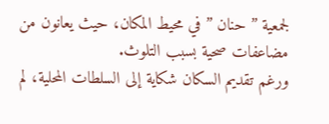لجمعية ” حنان ” في محيط المكان، حيث يعانون من مضاعفات صحية بسبب التلوث.
ورغم تقديم السكان شكاية إلى السلطات المحلية، لم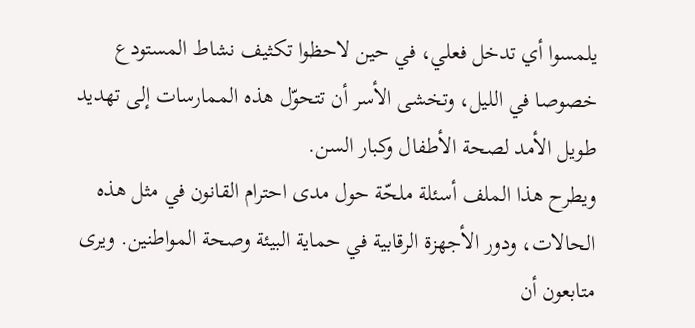يلمسوا أي تدخل فعلي، في حين لاحظوا تكثيف نشاط المستودع خصوصا في الليل، وتخشى الأسر أن تتحوّل هذه الممارسات إلى تهديد طويل الأمد لصحة الأطفال وكبار السن.
ويطرح هذا الملف أسئلة ملحّة حول مدى احترام القانون في مثل هذه الحالات، ودور الأجهزة الرقابية في حماية البيئة وصحة المواطنين. ويرى متابعون أن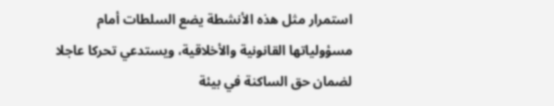استمرار مثل هذه الأنشطة يضع السلطات أمام مسؤولياتها القانونية والأخلاقية، ويستدعي تحركا عاجلا لضمان حق الساكنة في بيئة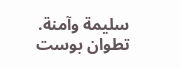سليمة وآمنة.
تطوان بوست